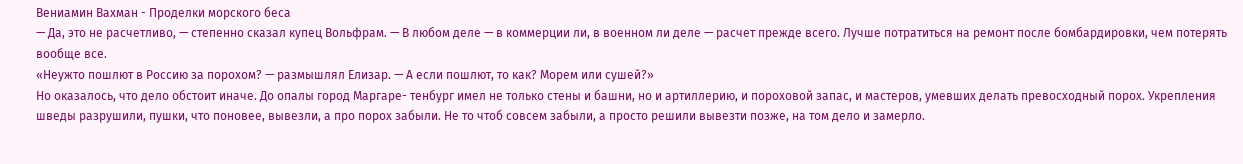Вениамин Вахман - Проделки морского беса
— Да, это не расчетливо, — степенно сказал купец Вольфрам. — В любом деле — в коммерции ли, в военном ли деле — расчет прежде всего. Лучше потратиться на ремонт после бомбардировки, чем потерять вообще все.
«Неужто пошлют в Россию за порохом? — размышлял Елизар. — А если пошлют, то как? Морем или сушей?»
Но оказалось, что дело обстоит иначе. До опалы город Маргаре- тенбург имел не только стены и башни, но и артиллерию, и пороховой запас, и мастеров, умевших делать превосходный порох. Укрепления шведы разрушили, пушки, что поновее, вывезли, а про порох забыли. Не то чтоб совсем забыли, а просто решили вывезти позже, на том дело и замерло.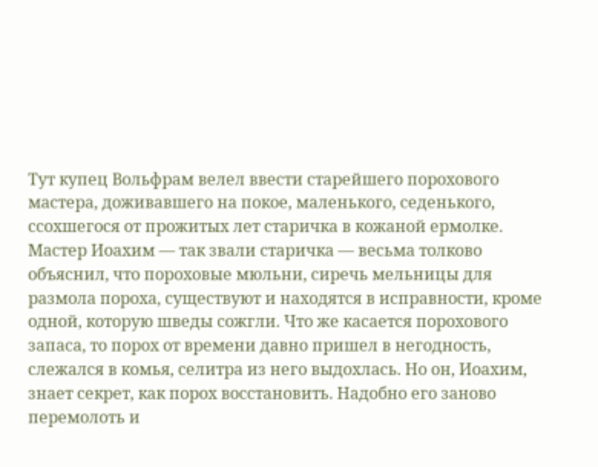Тут купец Вольфрам велел ввести старейшего порохового мастера, доживавшего на покое, маленького, седенького, ссохшегося от прожитых лет старичка в кожаной ермолке. Мастер Иоахим — так звали старичка — весьма толково объяснил, что пороховые мюльни, сиречь мельницы для размола пороха, существуют и находятся в исправности, кроме одной, которую шведы сожгли. Что же касается порохового запаса, то порох от времени давно пришел в негодность, слежался в комья, селитра из него выдохлась. Но он, Иоахим, знает секрет, как порох восстановить. Надобно его заново перемолоть и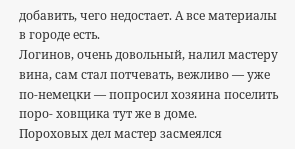добавить, чего недостает. А все материалы в городе есть.
Логинов, очень довольный, налил мастеру вина, сам стал потчевать, вежливо — уже по-немецки — попросил хозяина поселить поро- ховщика тут же в доме.
Пороховых дел мастер засмеялся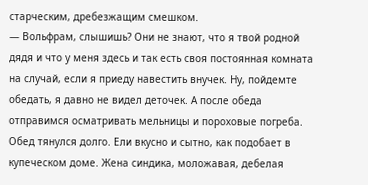старческим, дребезжащим смешком.
— Вольфрам, слышишь? Они не знают, что я твой родной дядя и что у меня здесь и так есть своя постоянная комната на случай, если я приеду навестить внучек. Ну, пойдемте обедать, я давно не видел деточек. А после обеда отправимся осматривать мельницы и пороховые погреба.
Обед тянулся долго. Ели вкусно и сытно, как подобает в купеческом доме. Жена синдика, моложавая, дебелая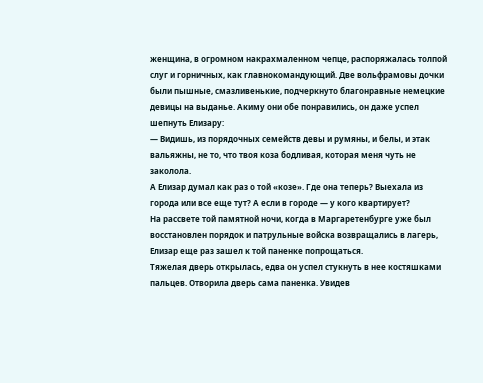женщина, в огромном накрахмаленном чепце, распоряжалась толпой слуг и горничных, как главнокомандующий. Две вольфрамовы дочки были пышные, смазливенькие, подчеркнуто благонравные немецкие девицы на выданье. Акиму они обе понравились, он даже успел шепнуть Елизару:
— Видишь, из порядочных семейств девы и румяны, и белы, и этак вальяжны, не то, что твоя коза бодливая, которая меня чуть не заколола.
А Елизар думал как раз о той «козе». Где она теперь? Выехала из города или все еще тут? А если в городе — у кого квартирует?
На рассвете той памятной ночи, когда в Маргаретенбурге уже был восстановлен порядок и патрульные войска возвращались в лагерь, Елизар еще раз зашел к той паненке попрощаться.
Тяжелая дверь открылась, едва он успел стукнуть в нее костяшками пальцев. Отворила дверь сама паненка. Увидев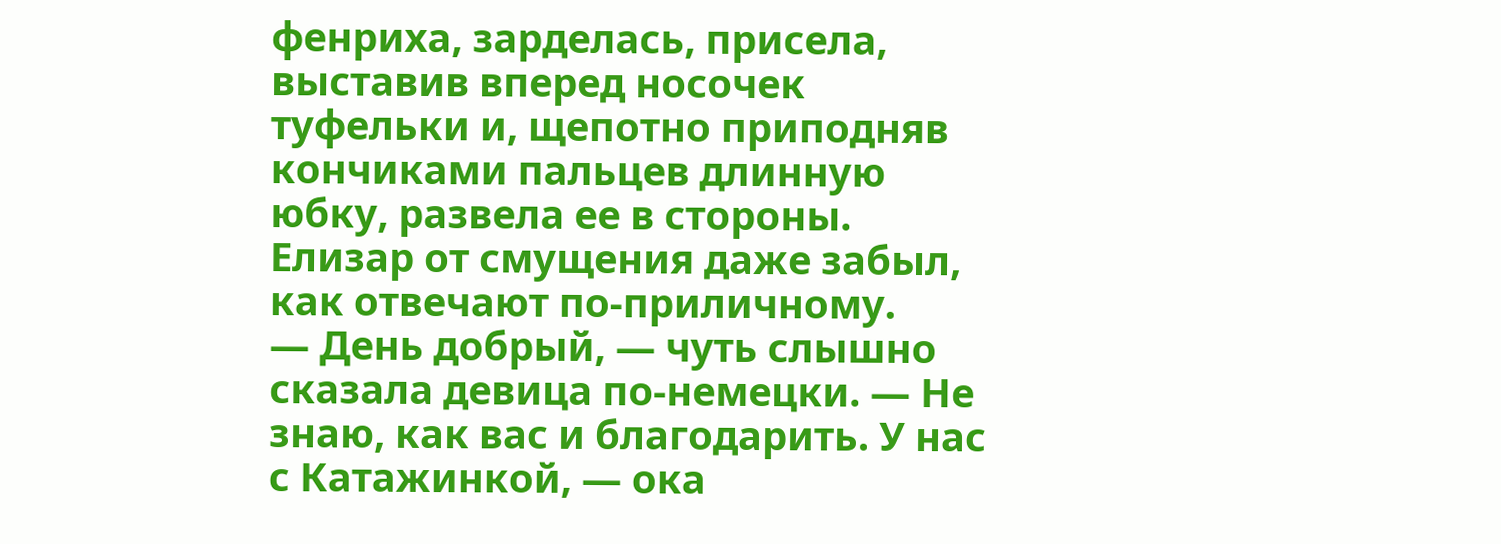фенриха, зарделась, присела, выставив вперед носочек туфельки и, щепотно приподняв кончиками пальцев длинную юбку, развела ее в стороны. Елизар от смущения даже забыл, как отвечают по-приличному.
— День добрый, — чуть слышно сказала девица по-немецки. — Не знаю, как вас и благодарить. У нас с Катажинкой, — ока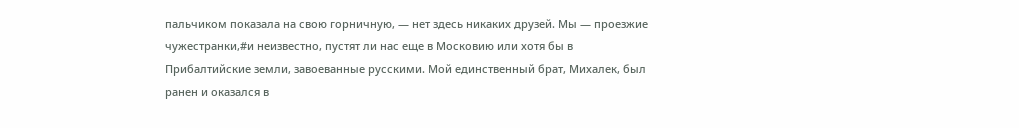пальчиком показала на свою горничную, — нет здесь никаких друзей. Мы — проезжие чужестранки,#и неизвестно, пустят ли нас еще в Московию или хотя бы в Прибалтийские земли, завоеванные русскими. Мой единственный брат, Михалек, был ранен и оказался в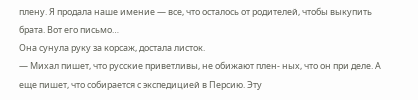плену. Я продала наше имение — все, что осталось от родителей, чтобы выкупить брата. Вот его письмо…
Она сунула руку за корсаж, достала листок.
— Михал пишет, что русские приветливы, не обижают плен- ных, что он при деле. А еще пишет, что собирается с экспедицией в Персию. Эту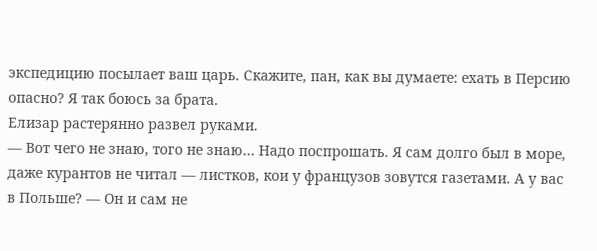экспедицию посылает ваш царь. Скажите, пан, как вы думаете: ехать в Персию опасно? Я так боюсь за брата.
Елизар растерянно развел руками.
— Вот чего не знаю, того не знаю… Надо поспрошать. Я сам долго был в море, даже курантов не читал — листков, кои у французов зовутся газетами. А у вас в Польше? — Он и сам не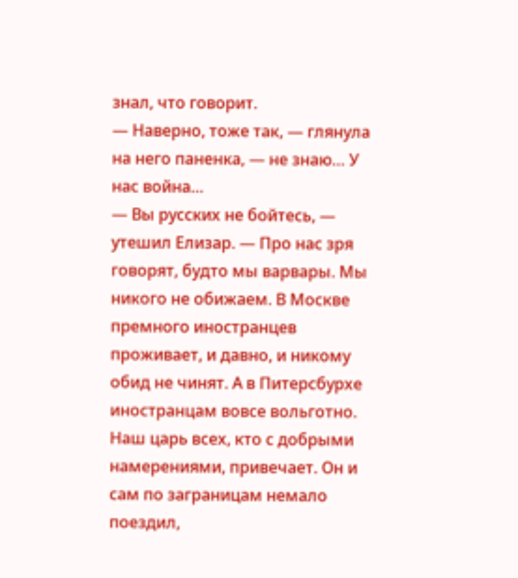знал, что говорит.
— Наверно, тоже так, — глянула на него паненка, — не знаю… У нас война…
— Вы русских не бойтесь, — утешил Елизар. — Про нас зря говорят, будто мы варвары. Мы никого не обижаем. В Москве премного иностранцев проживает, и давно, и никому обид не чинят. А в Питерсбурхе иностранцам вовсе вольготно. Наш царь всех, кто с добрыми намерениями, привечает. Он и сам по заграницам немало поездил,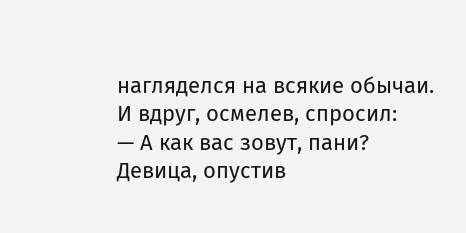нагляделся на всякие обычаи.
И вдруг, осмелев, спросил:
— А как вас зовут, пани?
Девица, опустив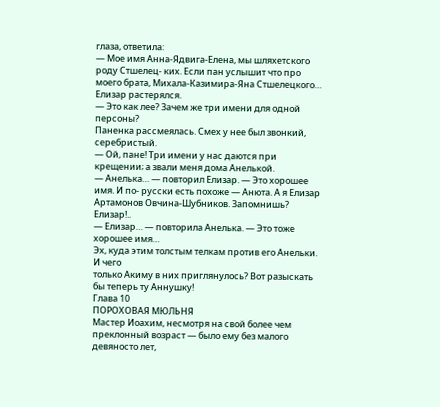глаза, ответила:
— Мое имя Анна-Ядвига-Елена, мы шляхетского роду Стшелец- ких. Если пан услышит что про моего брата, Михала-Казимира-Яна Стшелецкого…
Елизар растерялся.
— Это как лее? Зачем же три имени для одной персоны?
Паненка рассмеялась. Смех у нее был звонкий, серебристый.
— Ой, пане! Три имени у нас даются при крещении; а звали меня дома Анелькой.
— Анелька… — повторил Елизар. — Это хорошее имя. И по- русски есть похоже — Анюта. А я Елизар Артамонов Овчина-Шубников. Запомнишь? Елизар!..
— Елизар… — повторила Анелька. — Это тоже хорошее имя…
Эх, куда этим толстым телкам против его Анельки. И чего
только Акиму в них приглянулось? Вот разыскать бы теперь ту Аннушку!
Глава 10
ПОРОХОВАЯ МЮЛЬНЯ
Мастер Иоахим, несмотря на свой более чем преклонный возраст — было ему без малого девяносто лет,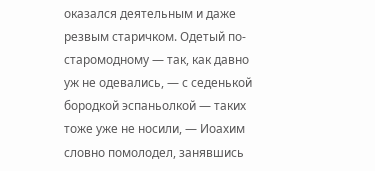оказался деятельным и даже резвым старичком. Одетый по-старомодному — так, как давно уж не одевались, — с седенькой бородкой эспаньолкой — таких тоже уже не носили, — Иоахим словно помолодел, занявшись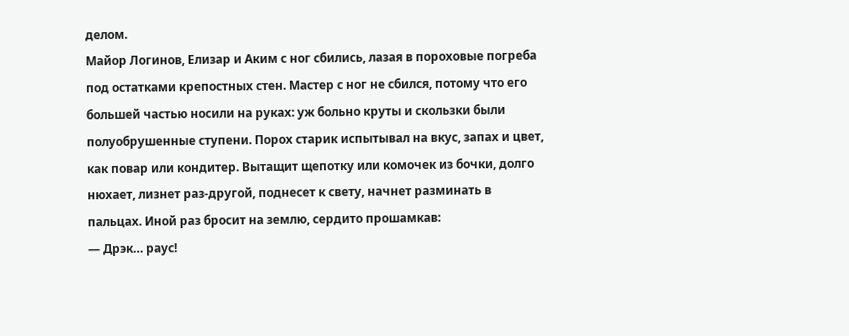делом.
Майор Логинов, Елизар и Аким с ног сбились, лазая в пороховые погреба под остатками крепостных стен. Мастер с ног не сбился, потому что его большей частью носили на руках: уж больно круты и скользки были полуобрушенные ступени. Порох старик испытывал на вкус, запах и цвет, как повар или кондитер. Вытащит щепотку или комочек из бочки, долго нюхает, лизнет раз-другой, поднесет к свету, начнет разминать в пальцах. Иной раз бросит на землю, сердито прошамкав:
— Дрэк… раус!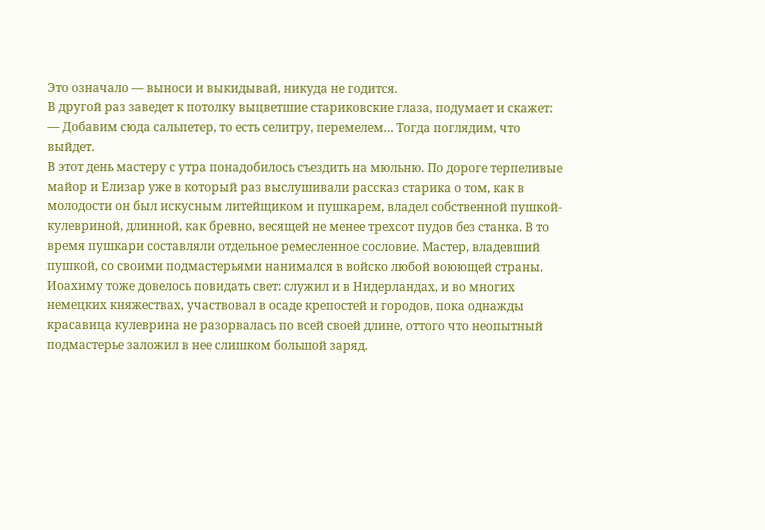Это означало — выноси и выкидывай, никуда не годится.
В другой раз заведет к потолку выцветшие стариковские глаза, подумает и скажет:
— Добавим сюда сальпетер, то есть селитру, перемелем… Тогда поглядим, что выйдет.
В этот день мастеру с утра понадобилось съездить на мюльню. По дороге терпеливые майор и Елизар уже в который раз выслушивали рассказ старика о том, как в молодости он был искусным литейщиком и пушкарем, владел собственной пушкой-кулевриной, длинной, как бревно, весящей не менее трехсот пудов без станка. В то время пушкари составляли отдельное ремесленное сословие. Мастер, владевший пушкой, со своими подмастерьями нанимался в войско любой воюющей страны. Иоахиму тоже довелось повидать свет: служил и в Нидерландах, и во многих немецких княжествах, участвовал в осаде крепостей и городов, пока однажды красавица кулеврина не разорвалась по всей своей длине, оттого что неопытный подмастерье заложил в нее слишком большой заряд.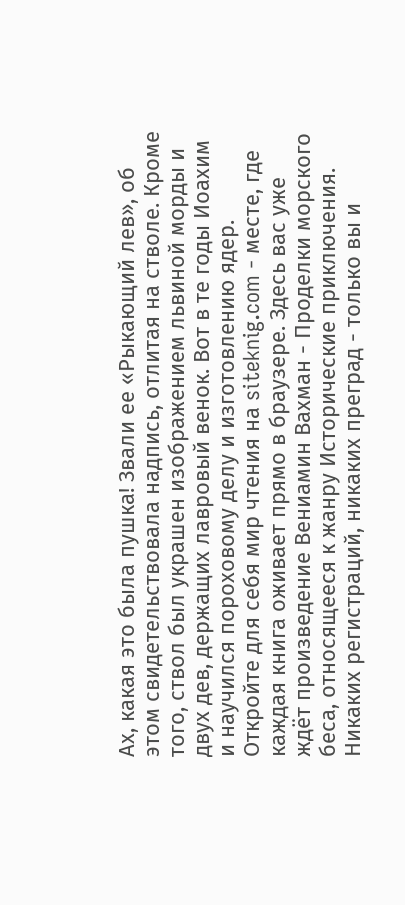Ах, какая это была пушка! Звали ее «Рыкающий лев», об этом свидетельствовала надпись, отлитая на стволе. Кроме того, ствол был украшен изображением львиной морды и двух дев, держащих лавровый венок. Вот в те годы Иоахим и научился пороховому делу и изготовлению ядер.
Откройте для себя мир чтения на siteknig.com - месте, где каждая книга оживает прямо в браузере. Здесь вас уже ждёт произведение Вениамин Вахман - Проделки морского беса, относящееся к жанру Исторические приключения. Никаких регистраций, никаких преград - только вы и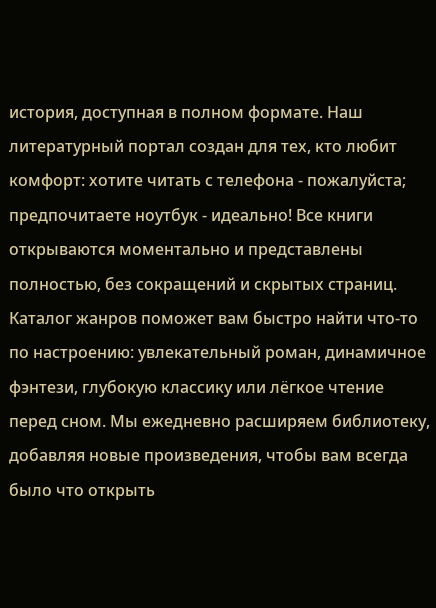история, доступная в полном формате. Наш литературный портал создан для тех, кто любит комфорт: хотите читать с телефона - пожалуйста; предпочитаете ноутбук - идеально! Все книги открываются моментально и представлены полностью, без сокращений и скрытых страниц. Каталог жанров поможет вам быстро найти что-то по настроению: увлекательный роман, динамичное фэнтези, глубокую классику или лёгкое чтение перед сном. Мы ежедневно расширяем библиотеку, добавляя новые произведения, чтобы вам всегда было что открыть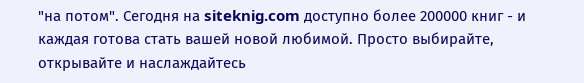"на потом". Сегодня на siteknig.com доступно более 200000 книг - и каждая готова стать вашей новой любимой. Просто выбирайте, открывайте и наслаждайтесь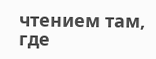чтением там, где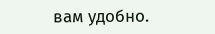вам удобно.